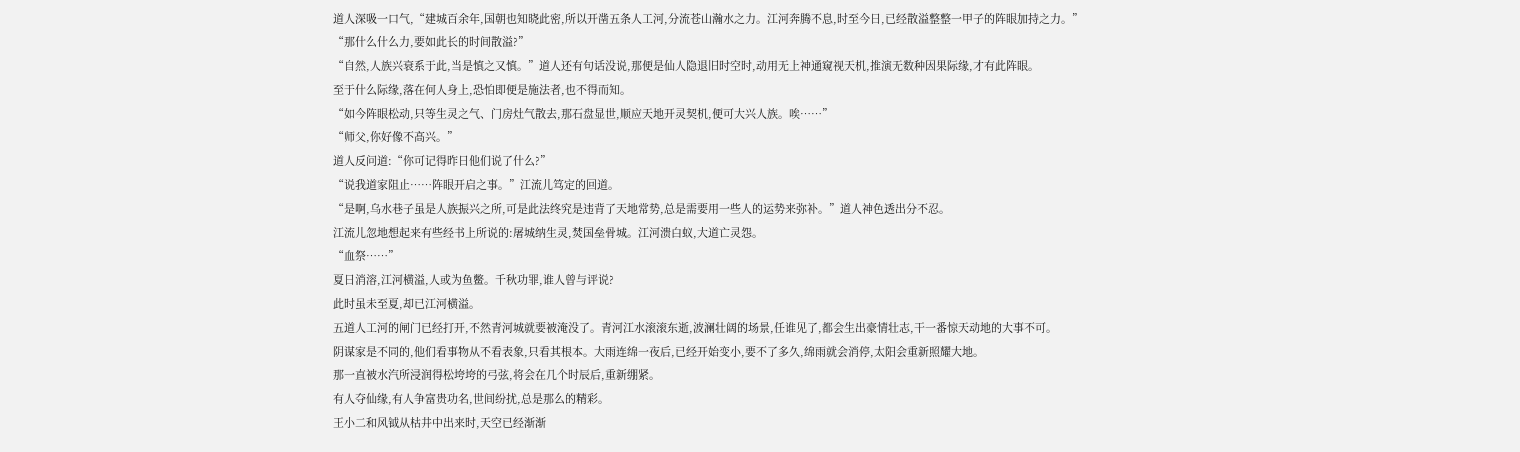道人深吸一口气,“建城百余年,国朝也知晓此密,所以开凿五条人工河,分流苍山瀚水之力。江河奔腾不息,时至今日,已经散溢整整一甲子的阵眼加持之力。”
“那什么什么力,要如此长的时间散溢?”
“自然,人族兴衰系于此,当是慎之又慎。”道人还有句话没说,那便是仙人隐退旧时空时,动用无上神通窥视天机,推演无数种因果际缘,才有此阵眼。
至于什么际缘,落在何人身上,恐怕即便是施法者,也不得而知。
“如今阵眼松动,只等生灵之气、门房灶气散去,那石盘显世,顺应天地开灵契机,便可大兴人族。唉……”
“师父,你好像不高兴。”
道人反问道:“你可记得昨日他们说了什么?”
“说我道家阻止……阵眼开启之事。”江流儿笃定的回道。
“是啊,乌水巷子虽是人族振兴之所,可是此法终究是违背了天地常势,总是需要用一些人的运势来弥补。”道人神色透出分不忍。
江流儿忽地想起来有些经书上所说的:屠城纳生灵,焚国垒骨城。江河溃白蚁,大道亡灵怨。
“血祭……”
夏日消溶,江河横溢,人或为鱼鳖。千秋功罪,谁人曾与评说?
此时虽未至夏,却已江河横溢。
五道人工河的闸门已经打开,不然青河城就要被淹没了。青河江水滚滚东逝,波澜壮阔的场景,任谁见了,都会生出豪情壮志,干一番惊天动地的大事不可。
阴谋家是不同的,他们看事物从不看表象,只看其根本。大雨连绵一夜后,已经开始变小,要不了多久,绵雨就会消停,太阳会重新照耀大地。
那一直被水汽所浸润得松垮垮的弓弦,将会在几个时辰后,重新绷紧。
有人夺仙缘,有人争富贵功名,世间纷扰,总是那么的精彩。
王小二和风钺从枯井中出来时,天空已经渐渐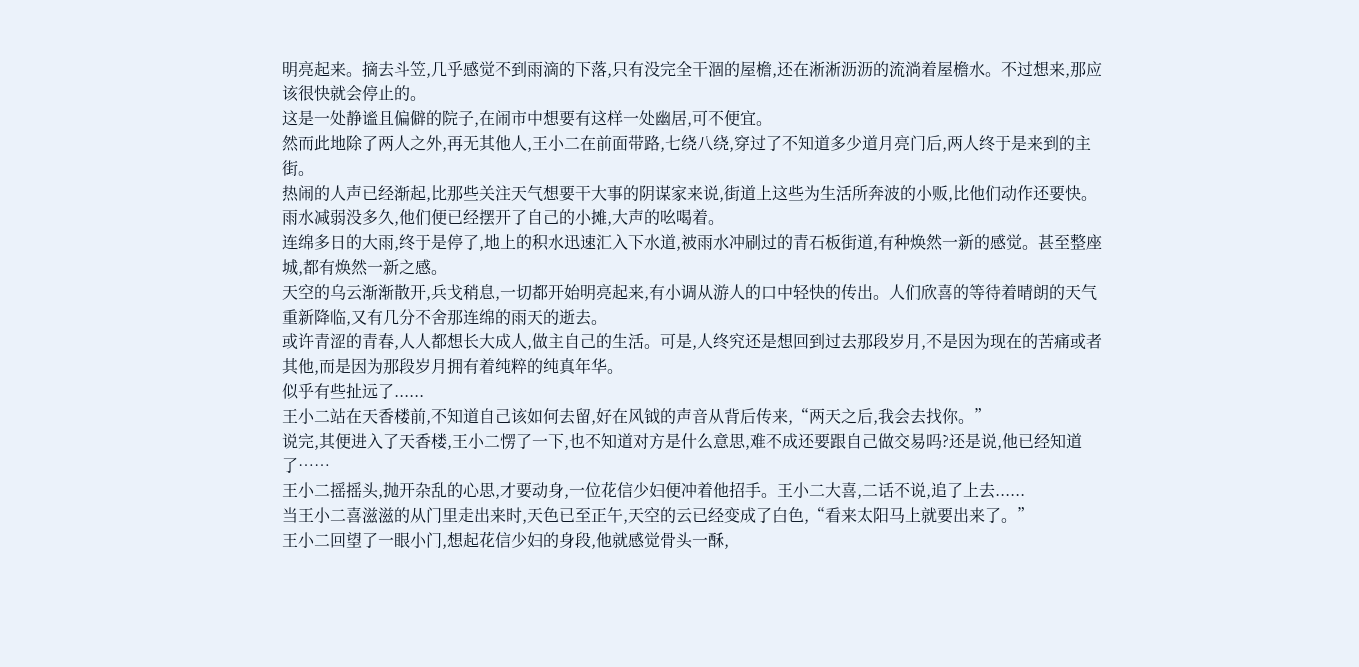明亮起来。摘去斗笠,几乎感觉不到雨滴的下落,只有没完全干涸的屋檐,还在淅淅沥沥的流淌着屋檐水。不过想来,那应该很快就会停止的。
这是一处静谧且偏僻的院子,在闹市中想要有这样一处幽居,可不便宜。
然而此地除了两人之外,再无其他人,王小二在前面带路,七绕八绕,穿过了不知道多少道月亮门后,两人终于是来到的主街。
热闹的人声已经渐起,比那些关注天气想要干大事的阴谋家来说,街道上这些为生活所奔波的小贩,比他们动作还要快。雨水减弱没多久,他们便已经摆开了自己的小摊,大声的吆喝着。
连绵多日的大雨,终于是停了,地上的积水迅速汇入下水道,被雨水冲刷过的青石板街道,有种焕然一新的感觉。甚至整座城,都有焕然一新之感。
天空的乌云渐渐散开,兵戈稍息,一切都开始明亮起来,有小调从游人的口中轻快的传出。人们欣喜的等待着晴朗的天气重新降临,又有几分不舍那连绵的雨天的逝去。
或许青涩的青春,人人都想长大成人,做主自己的生活。可是,人终究还是想回到过去那段岁月,不是因为现在的苦痛或者其他,而是因为那段岁月拥有着纯粹的纯真年华。
似乎有些扯远了......
王小二站在天香楼前,不知道自己该如何去留,好在风钺的声音从背后传来,“两天之后,我会去找你。”
说完,其便进入了天香楼,王小二愣了一下,也不知道对方是什么意思,难不成还要跟自己做交易吗?还是说,他已经知道了……
王小二摇摇头,抛开杂乱的心思,才要动身,一位花信少妇便冲着他招手。王小二大喜,二话不说,追了上去......
当王小二喜滋滋的从门里走出来时,天色已至正午,天空的云已经变成了白色,“看来太阳马上就要出来了。”
王小二回望了一眼小门,想起花信少妇的身段,他就感觉骨头一酥,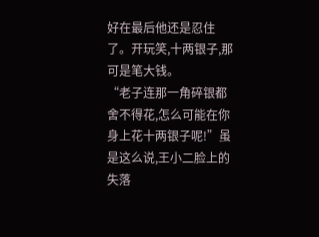好在最后他还是忍住了。开玩笑,十两银子,那可是笔大钱。
“老子连那一角碎银都舍不得花,怎么可能在你身上花十两银子呢!”虽是这么说,王小二脸上的失落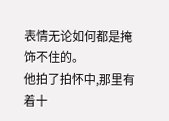表情无论如何都是掩饰不住的。
他拍了拍怀中,那里有着十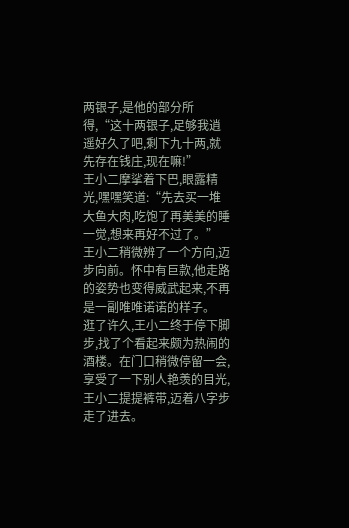两银子,是他的部分所得,“这十两银子,足够我逍遥好久了吧,剩下九十两,就先存在钱庄,现在嘛!”
王小二摩挲着下巴,眼露精光,嘿嘿笑道:“先去买一堆大鱼大肉,吃饱了再美美的睡一觉,想来再好不过了。”
王小二稍微辨了一个方向,迈步向前。怀中有巨款,他走路的姿势也变得威武起来,不再是一副唯唯诺诺的样子。
逛了许久,王小二终于停下脚步,找了个看起来颇为热闹的酒楼。在门口稍微停留一会,享受了一下别人艳羡的目光,王小二提提裤带,迈着八字步走了进去。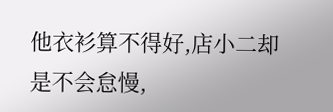他衣衫算不得好,店小二却是不会怠慢,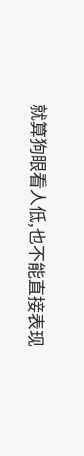就算狗眼看人低,也不能直接表现